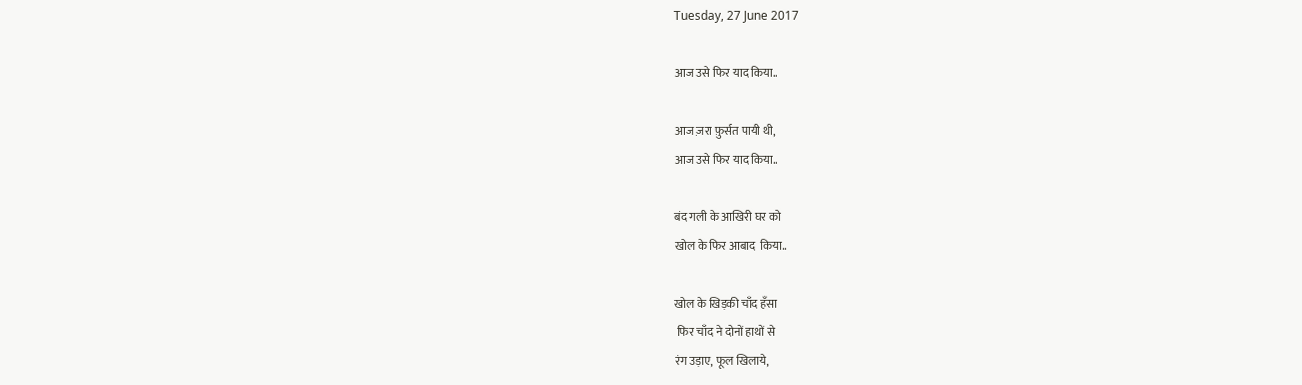Tuesday, 27 June 2017

आज उसे फिर याद किया..

आज ज़रा फ़ुर्सत पायी थी,
आज उसे फिर याद किया..

बंद गली के आखिरी घर को
खोल के फिर आबाद  किया..

खोल के खिड़की चाँद हँसा
 फिर चाँद ने दोनों हाथों से
रंग उड़ाए, फूल खिलाये,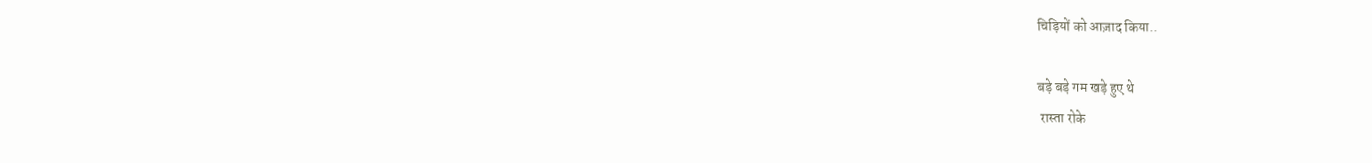चिड़ियों को आज़ाद किया..

बड़े बड़े गम खड़े हुए थे
 रास्ता रोके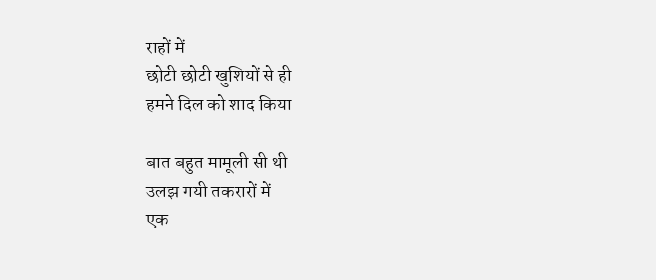राहों में
छोटी छोटी खुशियों से ही
हमने दिल को शाद किया

बात बहुत मामूली सी थी
उलझ गयी तकरारों में
एक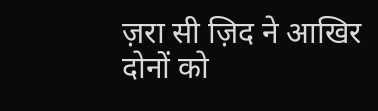ज़रा सी ज़िद ने आखिर
दोनों को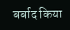बर्बाद किया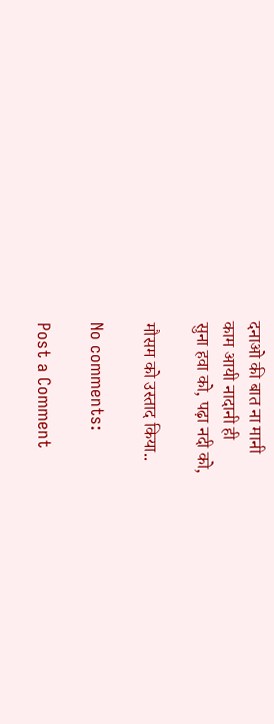दनाओ की बात ना मानी
काम आयी नादानी ही
सुना हवा को, पढ़ा नदी को,

मौसम को उस्ताद किया..

No comments:

Post a Comment